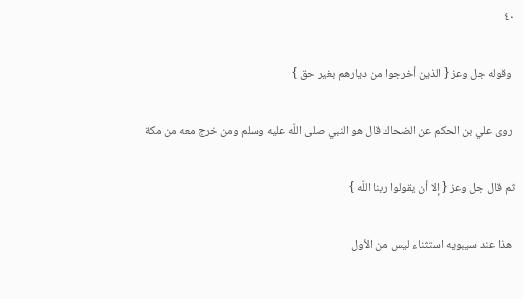٤٠

 وقوله جل وعز { الذين أخرجوا من ديارهم بغير حق }

 روى علي بن الحكم عن الضحاك قال هو النبي صلى اللّه عليه وسلم ومن خرج معه من مكة

ثم قال جل وعز { إلا أن يقولوا ربنا اللّه }

 هذا عند سيبويه استثناء ليس من الأول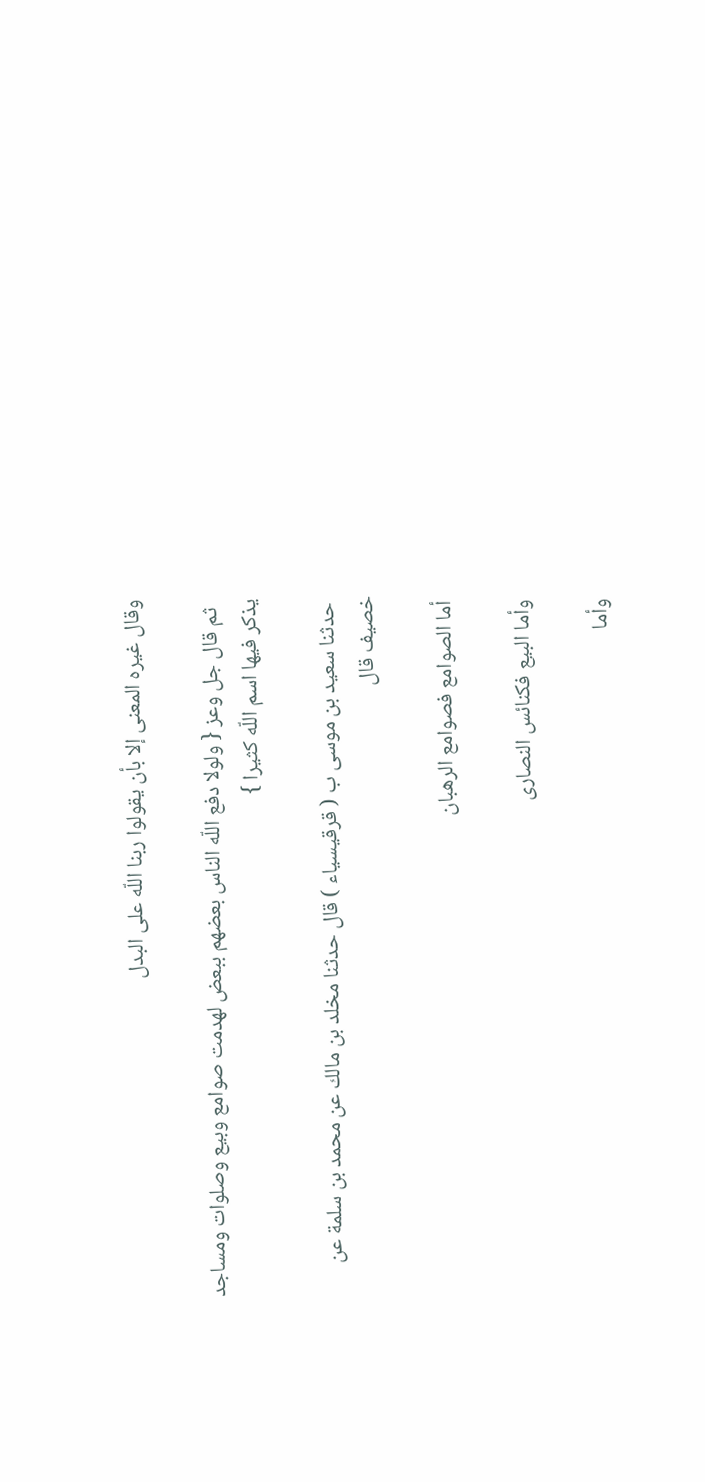وقال غيره المعنى إلا بأن يقولوا ربنا اللّه على البدل

  ثم قال جل وعز { ولولا دفع اللّه الناس بعضهم ببعض لهدمت صوامع وبيع وصلوات ومساجد يذكر فيها اسم اللّه كثيرا }

 حدثنا سعيد بن موسى ب ( قرقيسياء ) قال حدثنا مخلد بن مالك عن محمد بن سلمة عن خصيف قال

 أما الصوامع فصوامع الرهبان

 وأما البيع فكنائس النصارى

 وأما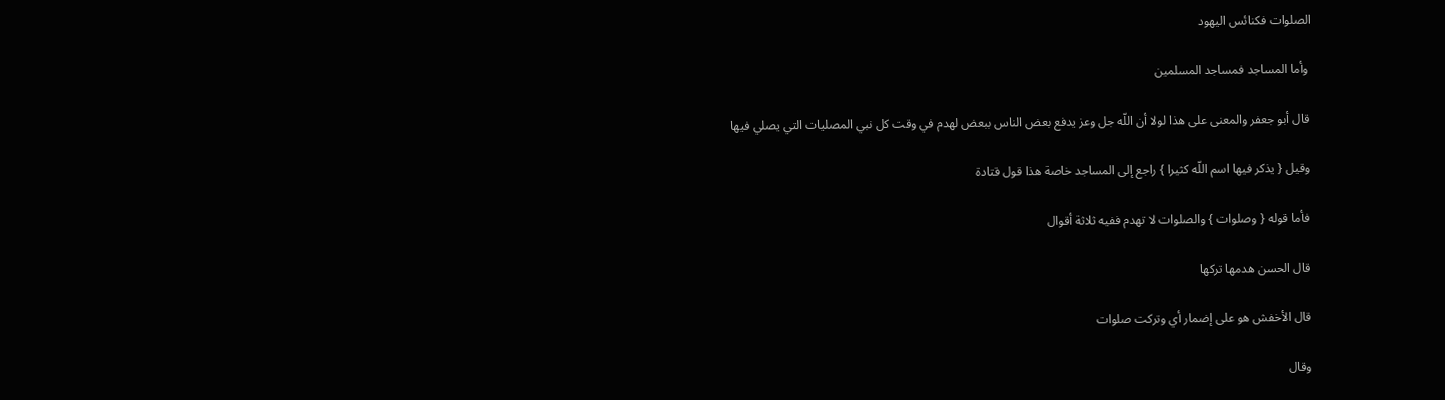الصلوات فكنائس اليهود

 وأما المساجد فمساجد المسلمين

 قال أبو جعفر والمعنى على هذا لولا أن اللّه جل وعز يدفع بعض الناس ببعض لهدم في وقت كل نبي المصليات التي يصلي فيها

 وقيل { يذكر فيها اسم اللّه كثيرا } راجع إلى المساجد خاصة هذا قول قتادة

 فأما قوله { وصلوات } والصلوات لا تهدم ففيه ثلاثة أقوال

 قال الحسن هدمها تركها

 قال الأخفش هو على إضمار أي وتركت صلوات

 وقال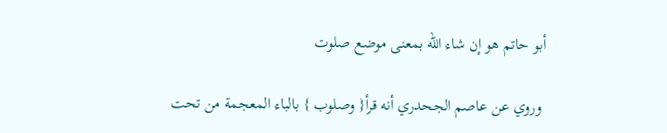أبو حاتم هو إن شاء اللّه بمعنى موضع صلوت

 وروي عن عاصم الجحدري أنه قرأ{ وصلوب } بالباء المعجمة من تحت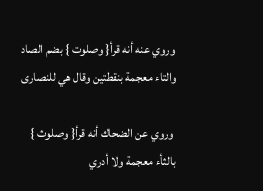وروي عنه أنه قرأ{ وصلوت } بضم الصاد والتاء معجمة بنقطتين وقال هي للنصارى

 وروي عن الضحاك أنه قرأ{ وصلوث } بالثأء معجمة ولا أدري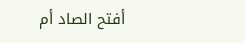أفتح الصاد أم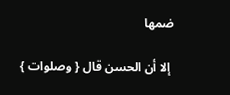ضمها

 إلا أن الحسن قال { وصلوات }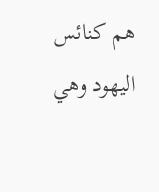هم كنائس اليهود وهي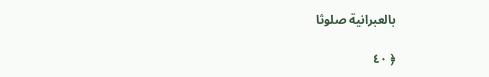بالعبرانية صلوثا

﴿ ٤٠